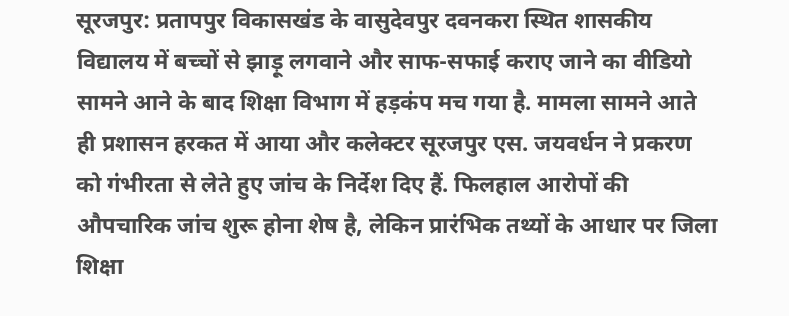सूरजपुर: प्रतापपुर विकासखंड के वासुदेवपुर दवनकरा स्थित शासकीय विद्यालय में बच्चों से झाड़ू लगवाने और साफ-सफाई कराए जाने का वीडियो सामने आने के बाद शिक्षा विभाग में हड़कंप मच गया है. मामला सामने आते ही प्रशासन हरकत में आया और कलेक्टर सूरजपुर एस. जयवर्धन ने प्रकरण को गंभीरता से लेते हुए जांच के निर्देश दिए हैं. फिलहाल आरोपों की औपचारिक जांच शुरू होना शेष है, लेकिन प्रारंभिक तथ्यों के आधार पर जिला शिक्षा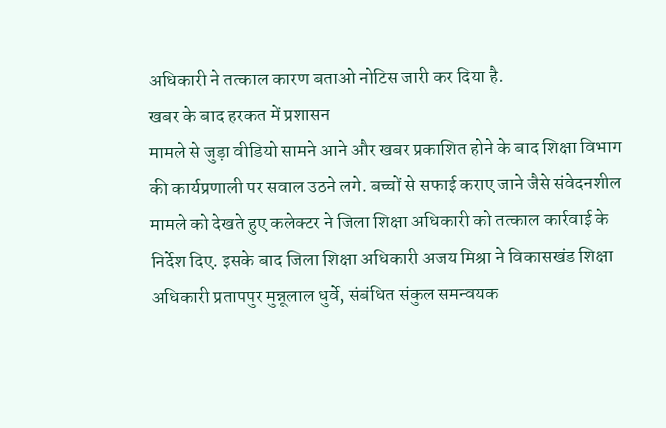अधिकारी ने तत्काल कारण बताओ नोटिस जारी कर दिया है.
खबर के बाद हरकत में प्रशासन
मामले से जुड़ा वीडियो सामने आने और खबर प्रकाशित होने के बाद शिक्षा विभाग की कार्यप्रणाली पर सवाल उठने लगे. बच्चों से सफाई कराए जाने जैसे संवेदनशील मामले को देखते हुए कलेक्टर ने जिला शिक्षा अधिकारी को तत्काल कार्रवाई के निर्देश दिए. इसके बाद जिला शिक्षा अधिकारी अजय मिश्रा ने विकासखंड शिक्षा अधिकारी प्रतापपुर मुन्नूलाल धुर्वे, संबंधित संकुल समन्वयक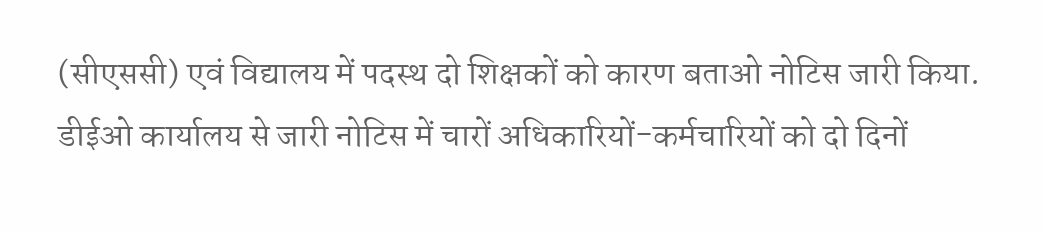(सीएससी) एवं विद्यालय में पदस्थ दो शिक्षकों को कारण बताओ नोटिस जारी किया.
डीईओ कार्यालय से जारी नोटिस में चारों अधिकारियों-कर्मचारियों को दो दिनों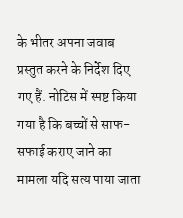के भीतर अपना जवाब प्रस्तुत करने के निर्देश दिए गए हैं. नोटिस में स्पष्ट किया गया है कि बच्चों से साफ-सफाई कराए जाने का मामला यदि सत्य पाया जाता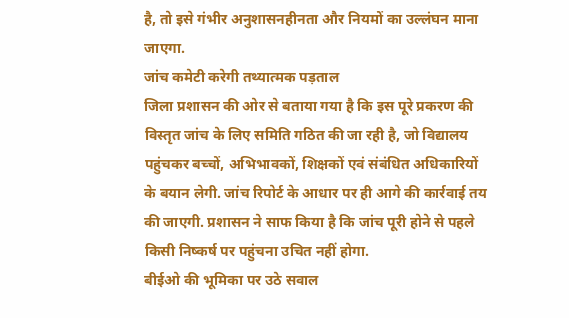है, तो इसे गंभीर अनुशासनहीनता और नियमों का उल्लंघन माना जाएगा.
जांच कमेटी करेगी तथ्यात्मक पड़ताल
जिला प्रशासन की ओर से बताया गया है कि इस पूरे प्रकरण की विस्तृत जांच के लिए समिति गठित की जा रही है, जो विद्यालय पहुंचकर बच्चों, अभिभावकों, शिक्षकों एवं संबंधित अधिकारियों के बयान लेगी. जांच रिपोर्ट के आधार पर ही आगे की कार्रवाई तय की जाएगी. प्रशासन ने साफ किया है कि जांच पूरी होने से पहले किसी निष्कर्ष पर पहुंचना उचित नहीं होगा.
बीईओ की भूमिका पर उठे सवाल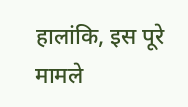हालांकि, इस पूरे मामले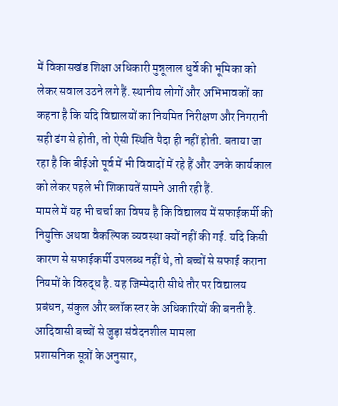में विकासखंड शिक्षा अधिकारी मुन्नूलाल धुर्वे की भूमिका को लेकर सवाल उठने लगे हैं. स्थानीय लोगों और अभिभावकों का कहना है कि यदि विद्यालयों का नियमित निरीक्षण और निगरानी सही ढंग से होती, तो ऐसी स्थिति पैदा ही नहीं होती. बताया जा रहा है कि बीईओ पूर्व में भी विवादों में रहे हैं और उनके कार्यकाल को लेकर पहले भी शिकायतें सामने आती रही हैं.
मामले में यह भी चर्चा का विषय है कि विद्यालय में सफाईकर्मी की नियुक्ति अथवा वैकल्पिक व्यवस्था क्यों नहीं की गई. यदि किसी कारण से सफाईकर्मी उपलब्ध नहीं थे, तो बच्चों से सफाई कराना नियमों के विरुद्ध है. यह जिम्मेदारी सीधे तौर पर विद्यालय प्रबंधन, संकुल और ब्लॉक स्तर के अधिकारियों की बनती है.
आदिवासी बच्चों से जुड़ा संवेदनशील मामला
प्रशासनिक सूत्रों के अनुसार,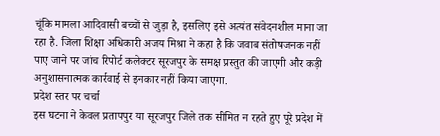चूंकि मामला आदिवासी बच्चों से जुड़ा है, इसलिए इसे अत्यंत संवेदनशील माना जा रहा है. जिला शिक्षा अधिकारी अजय मिश्रा ने कहा है कि जवाब संतोषजनक नहीं पाए जाने पर जांच रिपोर्ट कलेक्टर सूरजपुर के समक्ष प्रस्तुत की जाएगी और कड़ी अनुशासनात्मक कार्रवाई से इनकार नहीं किया जाएगा.
प्रदेश स्तर पर चर्चा
इस घटना ने केवल प्रतापपुर या सूरजपुर जिले तक सीमित न रहते हुए पूरे प्रदेश में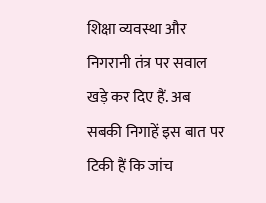शिक्षा व्यवस्था और निगरानी तंत्र पर सवाल खड़े कर दिए हैं. अब सबकी निगाहें इस बात पर टिकी हैं कि जांच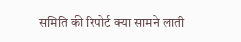समिति की रिपोर्ट क्या सामने लाती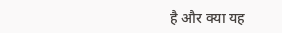है और क्या यह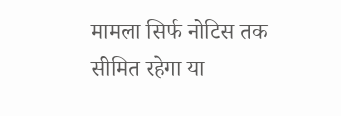मामला सिर्फ नोटिस तक सीमित रहेगा या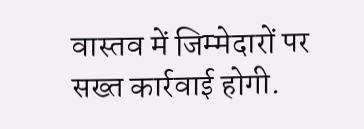वास्तव में जिम्मेदारों पर सख्त कार्रवाई होगी.